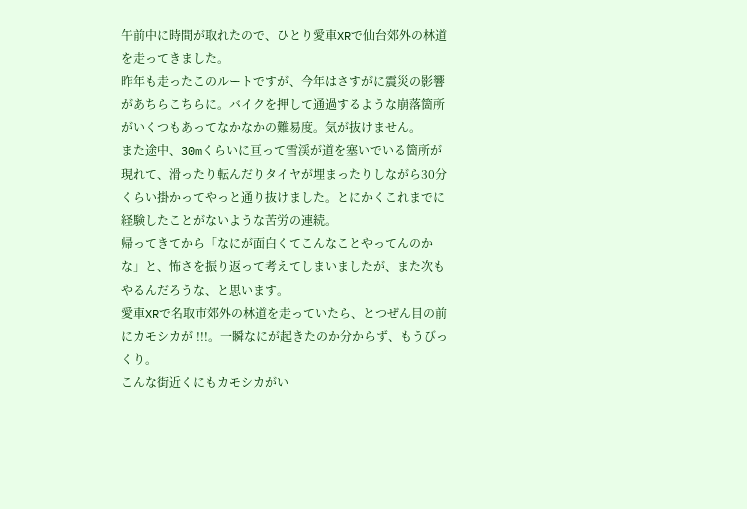午前中に時間が取れたので、ひとり愛車XRで仙台郊外の林道を走ってきました。
昨年も走ったこのルートですが、今年はさすがに震災の影響があちらこちらに。バイクを押して通過するような崩落箇所がいくつもあってなかなかの難易度。気が抜けません。
また途中、30mくらいに亘って雪渓が道を塞いでいる箇所が現れて、滑ったり転んだりタイヤが埋まったりしながら30分くらい掛かってやっと通り抜けました。とにかくこれまでに経験したことがないような苦労の連続。
帰ってきてから「なにが面白くてこんなことやってんのかな」と、怖さを振り返って考えてしまいましたが、また次もやるんだろうな、と思います。
愛車XRで名取市郊外の林道を走っていたら、とつぜん目の前にカモシカが !!!。一瞬なにが起きたのか分からず、もうびっくり。
こんな街近くにもカモシカがい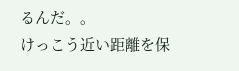るんだ。。
けっこう近い距離を保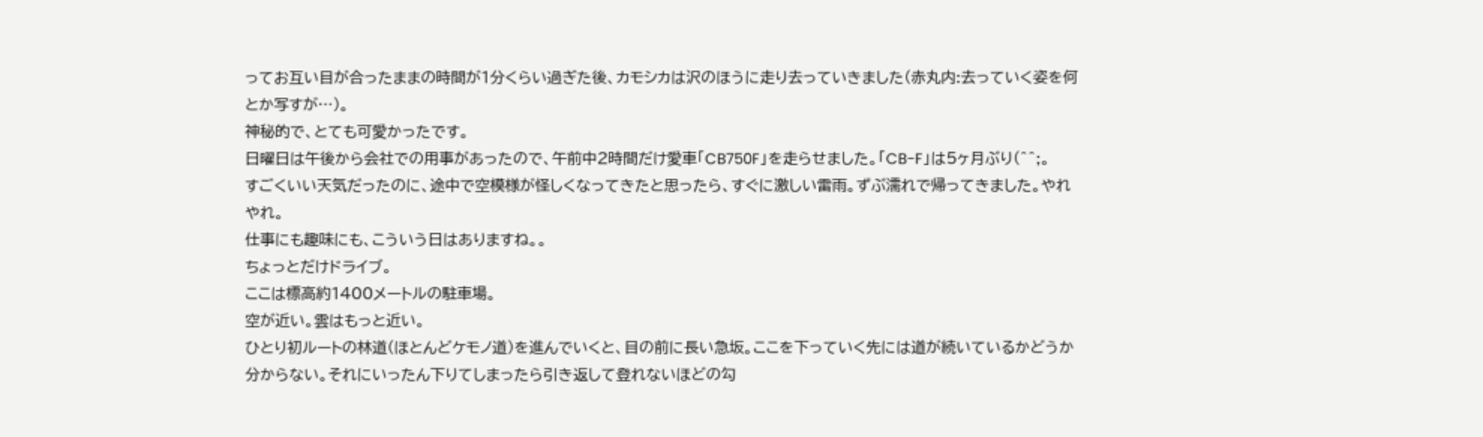ってお互い目が合ったままの時間が1分くらい過ぎた後、カモシカは沢のほうに走り去っていきました(赤丸内:去っていく姿を何とか写すが…)。
神秘的で、とても可愛かったです。
日曜日は午後から会社での用事があったので、午前中2時間だけ愛車「CB750F」を走らせました。「CB-F」は5ヶ月ぶり(^^;。
すごくいい天気だったのに、途中で空模様が怪しくなってきたと思ったら、すぐに激しい雷雨。ずぶ濡れで帰ってきました。やれやれ。
仕事にも趣味にも、こういう日はありますね。。
ちょっとだけドライブ。
ここは標高約1400メートルの駐車場。
空が近い。雲はもっと近い。
ひとり初ルートの林道(ほとんどケモノ道)を進んでいくと、目の前に長い急坂。ここを下っていく先には道が続いているかどうか分からない。それにいったん下りてしまったら引き返して登れないほどの勾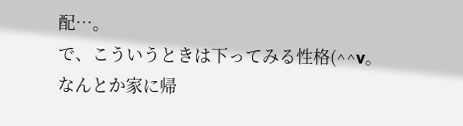配…。
で、こういうときは下ってみる性格(^^v。
なんとか家に帰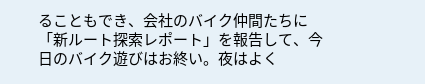ることもでき、会社のバイク仲間たちに「新ルート探索レポート」を報告して、今日のバイク遊びはお終い。夜はよく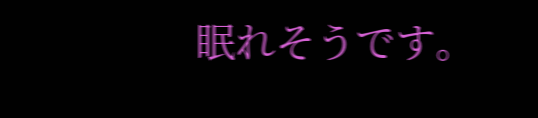眠れそうです。